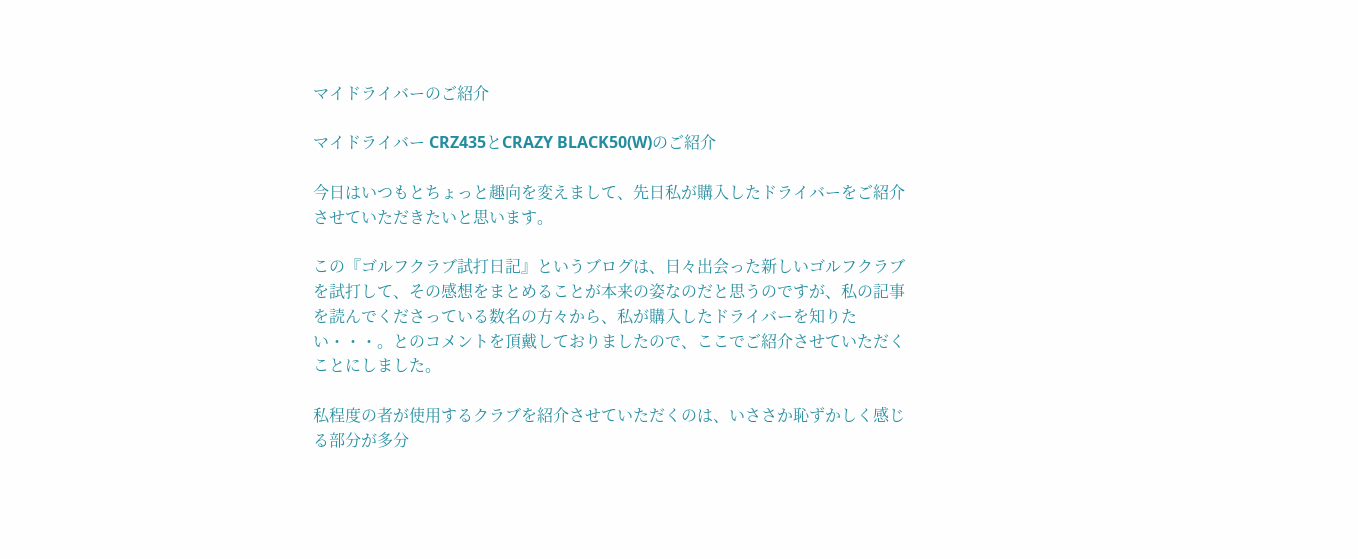マイドライバーのご紹介

マイドライバー CRZ435とCRAZY BLACK50(W)のご紹介

今日はいつもとちょっと趣向を変えまして、先日私が購入したドライバーをご紹介させていただきたいと思います。

この『ゴルフクラブ試打日記』というブログは、日々出会った新しいゴルフクラブを試打して、その感想をまとめることが本来の姿なのだと思うのですが、私の記事を読んでくださっている数名の方々から、私が購入したドライバーを知りたい・・・。とのコメントを頂戴しておりましたので、ここでご紹介させていただくことにしました。

私程度の者が使用するクラブを紹介させていただくのは、いささか恥ずかしく感じる部分が多分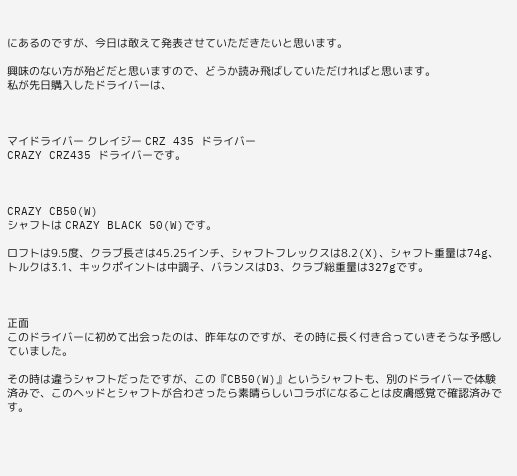にあるのですが、今日は敢えて発表させていただきたいと思います。

興味のない方が殆どだと思いますので、どうか読み飛ばしていただければと思います。
私が先日購入したドライバーは、



マイドライバー クレイジー CRZ 435 ドライバー
CRAZY CRZ435 ドライバーです。



CRAZY CB50(W)
シャフトは CRAZY BLACK 50(W)です。

ロフトは9.5度、クラブ長さは45.25インチ、シャフトフレックスは8.2(X)、シャフト重量は74g、トルクは3.1、キックポイントは中調子、バランスはD3、クラブ総重量は327gです。



正面
このドライバーに初めて出会ったのは、昨年なのですが、その時に長く付き合っていきそうな予感していました。

その時は違うシャフトだったですが、この『CB50(W)』というシャフトも、別のドライバーで体験済みで、このヘッドとシャフトが合わさったら素晴らしいコラボになることは皮膚感覚で確認済みです。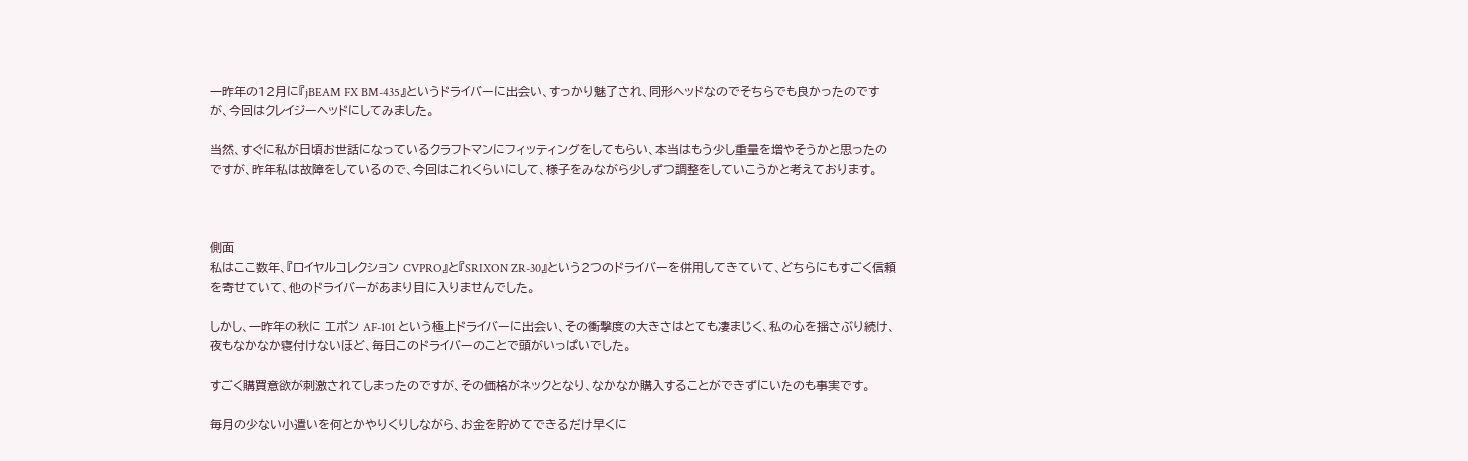一昨年の12月に『jBEAM FX BM-435』というドライバーに出会い、すっかり魅了され、同形ヘッドなのでそちらでも良かったのですが、今回はクレイジーヘッドにしてみました。

当然、すぐに私が日頃お世話になっているクラフトマンにフィッティングをしてもらい、本当はもう少し重量を増やそうかと思ったのですが、昨年私は故障をしているので、今回はこれくらいにして、様子をみながら少しずつ調整をしていこうかと考えております。



側面
私はここ数年、『ロイヤルコレクション CVPRO』と『SRIXON ZR-30』という2つのドライバーを併用してきていて、どちらにもすごく信頼を寄せていて、他のドライバーがあまり目に入りませんでした。

しかし、一昨年の秋に エポン AF-101 という極上ドライバーに出会い、その衝撃度の大きさはとても凄まじく、私の心を揺さぶり続け、夜もなかなか寝付けないほど、毎日このドライバーのことで頭がいっぱいでした。

すごく購買意欲が刺激されてしまったのですが、その価格がネックとなり、なかなか購入することができずにいたのも事実です。

毎月の少ない小遣いを何とかやりくりしながら、お金を貯めてできるだけ早くに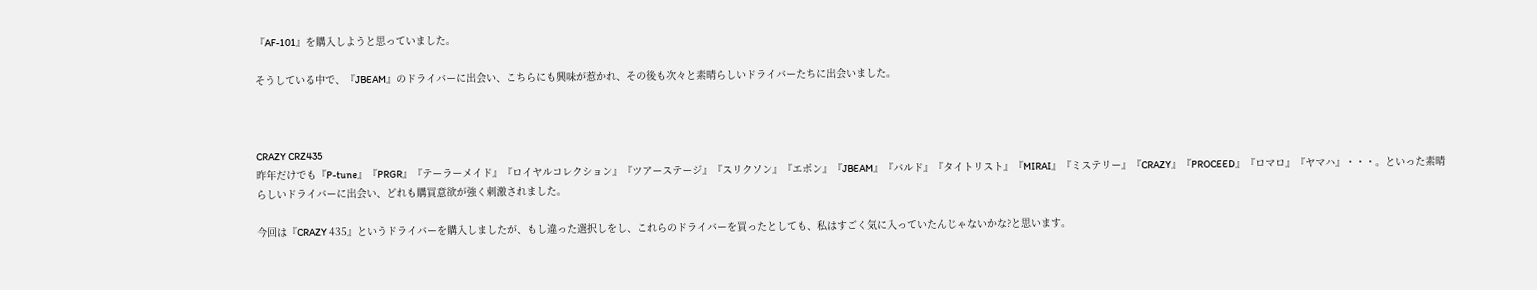『AF-101』を購入しようと思っていました。

そうしている中で、『JBEAM』のドライバーに出会い、こちらにも興味が惹かれ、その後も次々と素晴らしいドライバーたちに出会いました。



CRAZY CRZ435
昨年だけでも『P-tune』『PRGR』『テーラーメイド』『ロイヤルコレクション』『ツアーステージ』『スリクソン』『エポン』『JBEAM』『バルド』『タイトリスト』『MIRAI』『ミステリー』『CRAZY』『PROCEED』『ロマロ』『ヤマハ』・・・。といった素晴らしいドライバーに出会い、どれも購買意欲が強く刺激されました。

今回は『CRAZY 435』というドライバーを購入しましたが、もし違った選択しをし、これらのドライバーを買ったとしても、私はすごく気に入っていたんじゃないかな?と思います。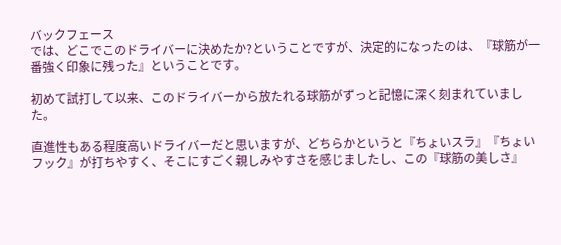バックフェース
では、どこでこのドライバーに決めたか?ということですが、決定的になったのは、『球筋が一番強く印象に残った』ということです。

初めて試打して以来、このドライバーから放たれる球筋がずっと記憶に深く刻まれていました。

直進性もある程度高いドライバーだと思いますが、どちらかというと『ちょいスラ』『ちょいフック』が打ちやすく、そこにすごく親しみやすさを感じましたし、この『球筋の美しさ』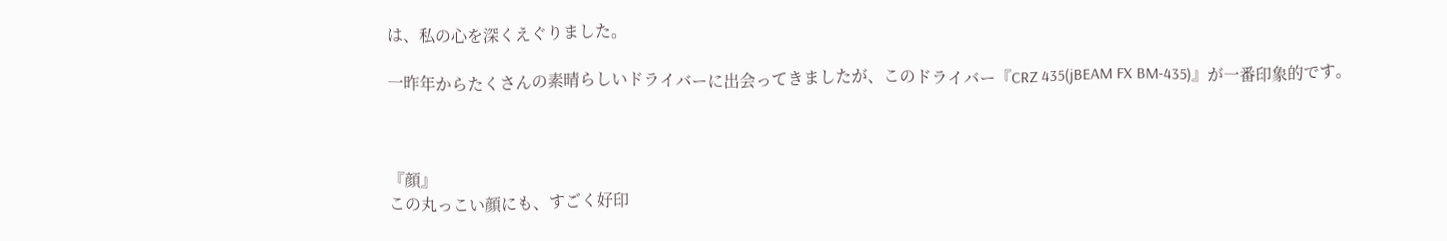は、私の心を深くえぐりました。

一昨年からたくさんの素晴らしいドライバーに出会ってきましたが、このドライバー『CRZ 435(jBEAM FX BM-435)』が一番印象的です。



『顔』
この丸っこい顔にも、すごく好印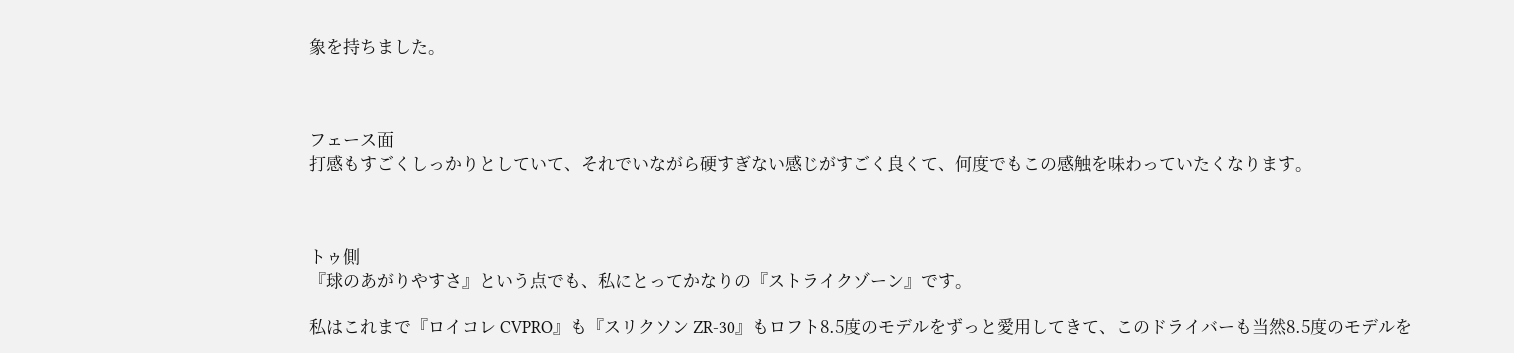象を持ちました。



フェース面
打感もすごくしっかりとしていて、それでいながら硬すぎない感じがすごく良くて、何度でもこの感触を味わっていたくなります。



トゥ側
『球のあがりやすさ』という点でも、私にとってかなりの『ストライクゾーン』です。

私はこれまで『ロイコレ CVPRO』も『スリクソン ZR-30』もロフト8.5度のモデルをずっと愛用してきて、このドライバーも当然8.5度のモデルを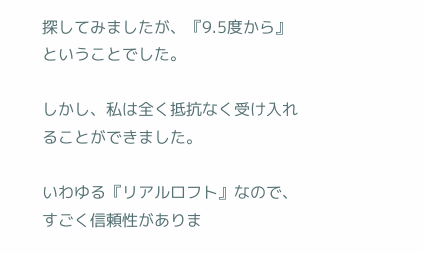探してみましたが、『9.5度から』ということでした。

しかし、私は全く抵抗なく受け入れることができました。

いわゆる『リアルロフト』なので、すごく信頼性がありま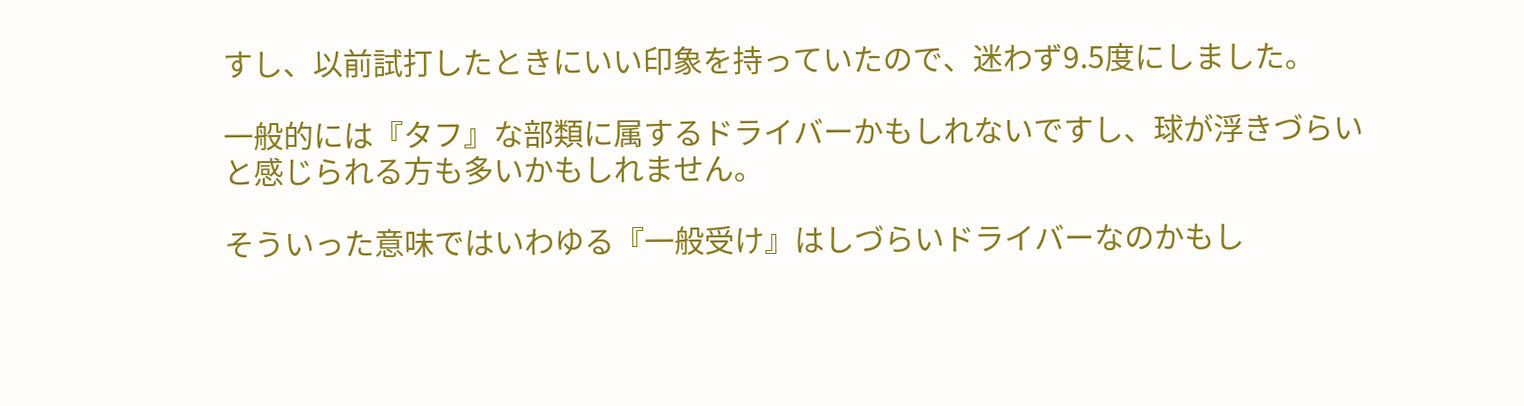すし、以前試打したときにいい印象を持っていたので、迷わず9.5度にしました。

一般的には『タフ』な部類に属するドライバーかもしれないですし、球が浮きづらいと感じられる方も多いかもしれません。

そういった意味ではいわゆる『一般受け』はしづらいドライバーなのかもし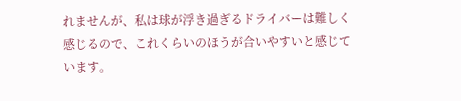れませんが、私は球が浮き過ぎるドライバーは難しく感じるので、これくらいのほうが合いやすいと感じています。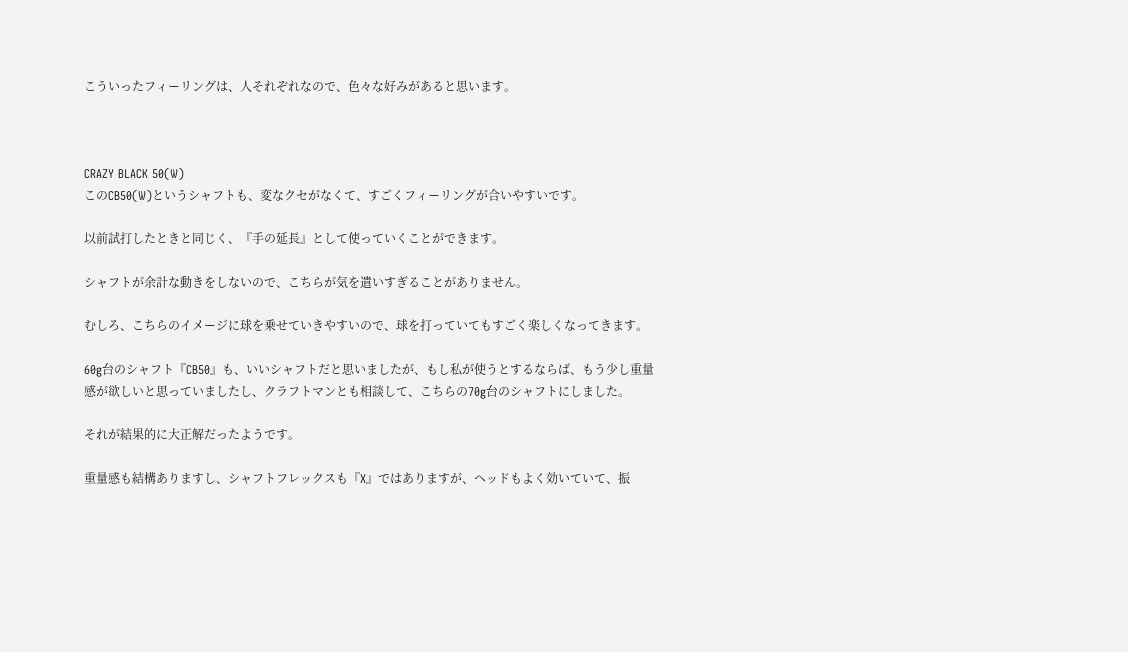こういったフィーリングは、人それぞれなので、色々な好みがあると思います。



CRAZY BLACK 50(W)
このCB50(W)というシャフトも、変なクセがなくて、すごくフィーリングが合いやすいです。

以前試打したときと同じく、『手の延長』として使っていくことができます。

シャフトが余計な動きをしないので、こちらが気を遣いすぎることがありません。

むしろ、こちらのイメージに球を乗せていきやすいので、球を打っていてもすごく楽しくなってきます。

60g台のシャフト『CB50』も、いいシャフトだと思いましたが、もし私が使うとするならば、もう少し重量感が欲しいと思っていましたし、クラフトマンとも相談して、こちらの70g台のシャフトにしました。

それが結果的に大正解だったようです。

重量感も結構ありますし、シャフトフレックスも『X』ではありますが、ヘッドもよく効いていて、振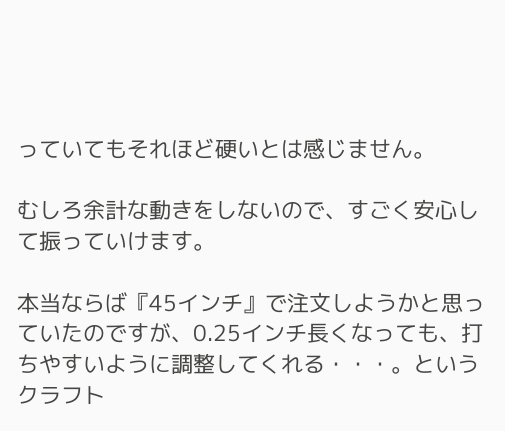っていてもそれほど硬いとは感じません。

むしろ余計な動きをしないので、すごく安心して振っていけます。

本当ならば『45インチ』で注文しようかと思っていたのですが、0.25インチ長くなっても、打ちやすいように調整してくれる・・・。というクラフト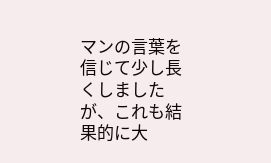マンの言葉を信じて少し長くしましたが、これも結果的に大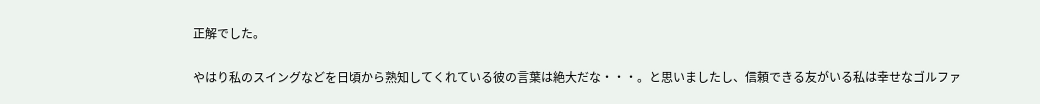正解でした。

やはり私のスイングなどを日頃から熟知してくれている彼の言葉は絶大だな・・・。と思いましたし、信頼できる友がいる私は幸せなゴルファ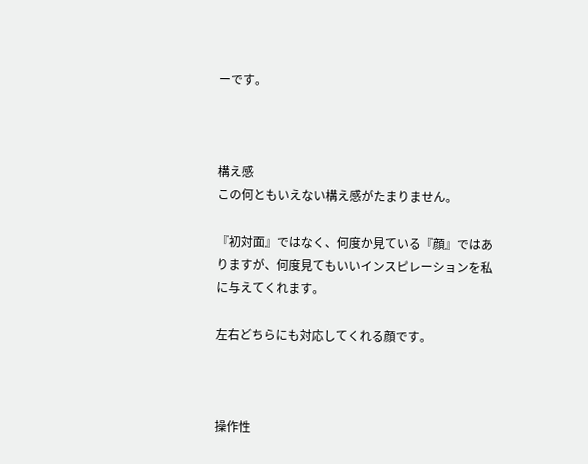ーです。



構え感
この何ともいえない構え感がたまりません。

『初対面』ではなく、何度か見ている『顔』ではありますが、何度見てもいいインスピレーションを私に与えてくれます。

左右どちらにも対応してくれる顔です。



操作性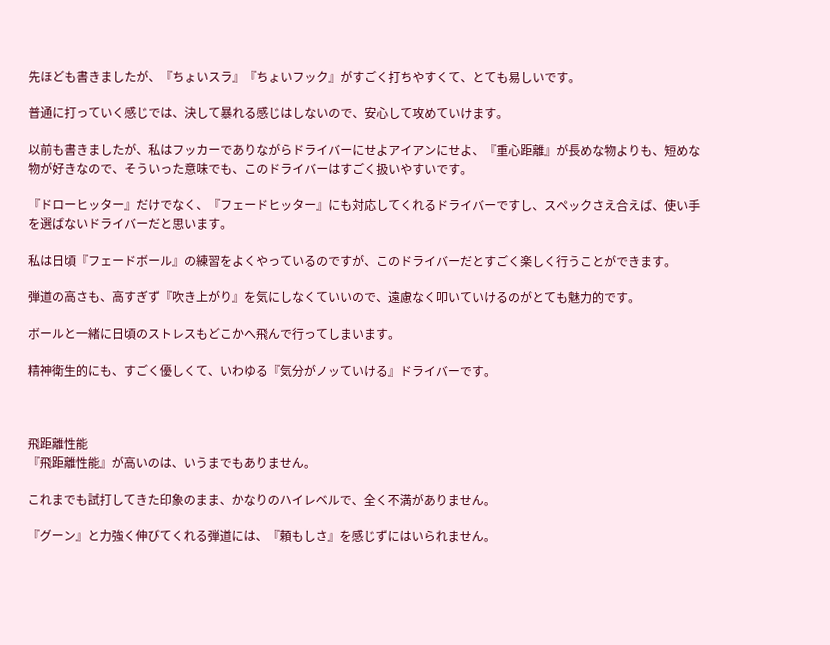先ほども書きましたが、『ちょいスラ』『ちょいフック』がすごく打ちやすくて、とても易しいです。

普通に打っていく感じでは、決して暴れる感じはしないので、安心して攻めていけます。

以前も書きましたが、私はフッカーでありながらドライバーにせよアイアンにせよ、『重心距離』が長めな物よりも、短めな物が好きなので、そういった意味でも、このドライバーはすごく扱いやすいです。

『ドローヒッター』だけでなく、『フェードヒッター』にも対応してくれるドライバーですし、スペックさえ合えば、使い手を選ばないドライバーだと思います。

私は日頃『フェードボール』の練習をよくやっているのですが、このドライバーだとすごく楽しく行うことができます。

弾道の高さも、高すぎず『吹き上がり』を気にしなくていいので、遠慮なく叩いていけるのがとても魅力的です。

ボールと一緒に日頃のストレスもどこかへ飛んで行ってしまいます。

精神衛生的にも、すごく優しくて、いわゆる『気分がノッていける』ドライバーです。



飛距離性能
『飛距離性能』が高いのは、いうまでもありません。

これまでも試打してきた印象のまま、かなりのハイレベルで、全く不満がありません。

『グーン』と力強く伸びてくれる弾道には、『頼もしさ』を感じずにはいられません。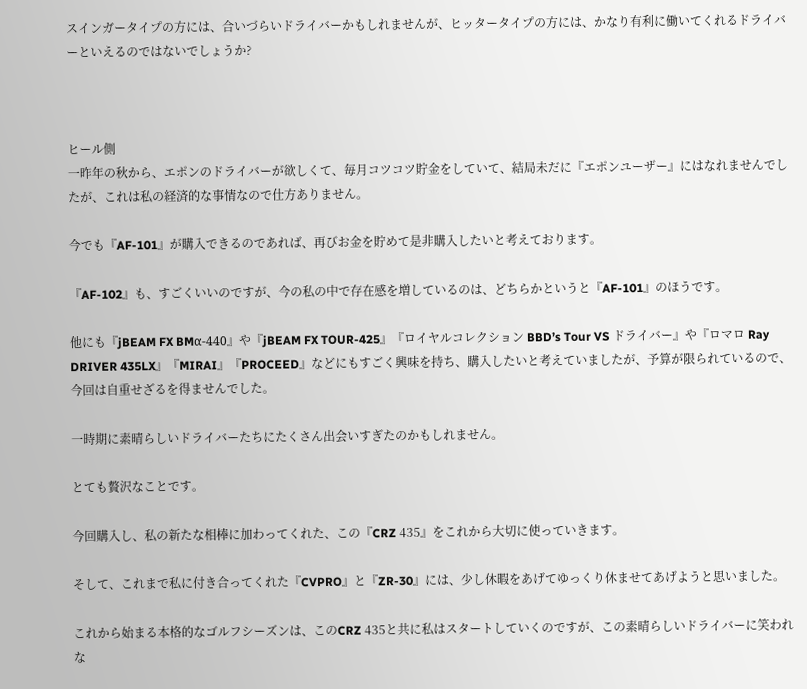スインガータイプの方には、合いづらいドライバーかもしれませんが、ヒッタータイプの方には、かなり有利に働いてくれるドライバーといえるのではないでしょうか?



ヒール側
一昨年の秋から、エポンのドライバーが欲しくて、毎月コツコツ貯金をしていて、結局未だに『エポンユーザー』にはなれませんでしたが、これは私の経済的な事情なので仕方ありません。

今でも『AF-101』が購入できるのであれば、再びお金を貯めて是非購入したいと考えております。

『AF-102』も、すごくいいのですが、今の私の中で存在感を増しているのは、どちらかというと『AF-101』のほうです。

他にも『jBEAM FX BMα-440』や『jBEAM FX TOUR-425』『ロイヤルコレクション BBD’s Tour VS ドライバー』や『ロマロ Ray DRIVER 435LX』『MIRAI』『PROCEED』などにもすごく興味を持ち、購入したいと考えていましたが、予算が限られているので、今回は自重せざるを得ませんでした。

一時期に素晴らしいドライバーたちにたくさん出会いすぎたのかもしれません。

とても贅沢なことです。

今回購入し、私の新たな相棒に加わってくれた、この『CRZ 435』をこれから大切に使っていきます。

そして、これまで私に付き合ってくれた『CVPRO』と『ZR-30』には、少し休暇をあげてゆっくり休ませてあげようと思いました。

これから始まる本格的なゴルフシーズンは、このCRZ 435と共に私はスタートしていくのですが、この素晴らしいドライバーに笑われな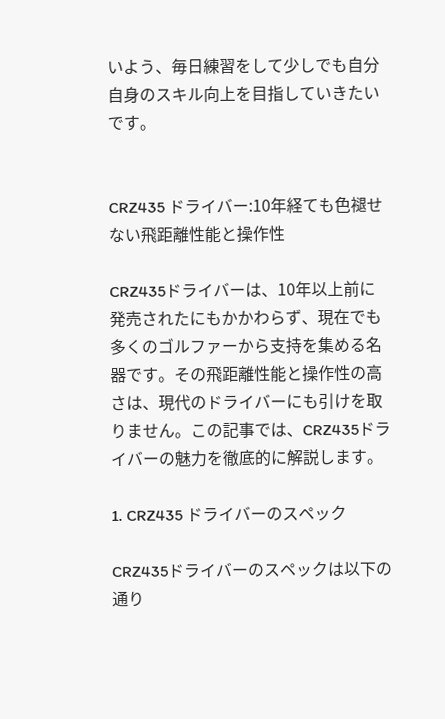いよう、毎日練習をして少しでも自分自身のスキル向上を目指していきたいです。


CRZ435 ドライバー:10年経ても色褪せない飛距離性能と操作性

CRZ435ドライバーは、10年以上前に発売されたにもかかわらず、現在でも多くのゴルファーから支持を集める名器です。その飛距離性能と操作性の高さは、現代のドライバーにも引けを取りません。この記事では、CRZ435ドライバーの魅力を徹底的に解説します。

1. CRZ435 ドライバーのスペック

CRZ435ドライバーのスペックは以下の通り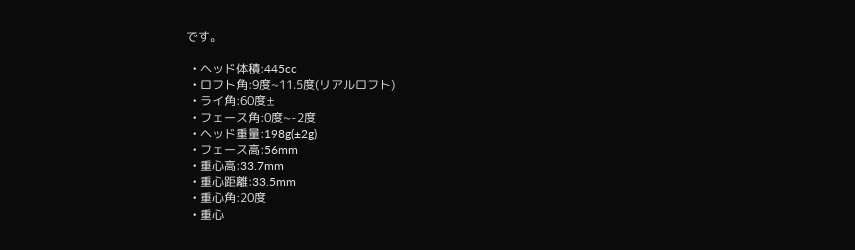です。

  • ヘッド体積:445cc
  • ロフト角:9度~11.5度(リアルロフト)
  • ライ角:60度±
  • フェース角:0度~-2度
  • ヘッド重量:198g(±2g)
  • フェース高:56mm
  • 重心高:33.7mm
  • 重心距離:33.5mm
  • 重心角:20度
  • 重心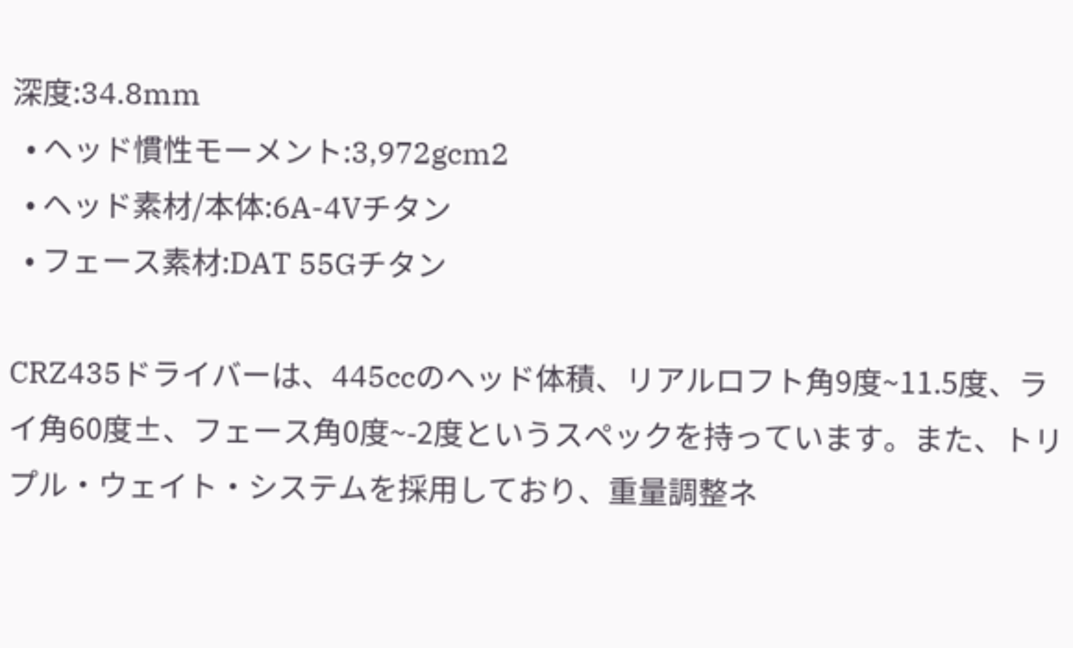深度:34.8mm
  • ヘッド慣性モーメント:3,972gcm2
  • ヘッド素材/本体:6A-4Vチタン
  • フェース素材:DAT 55Gチタン

CRZ435ドライバーは、445ccのヘッド体積、リアルロフト角9度~11.5度、ライ角60度±、フェース角0度~-2度というスペックを持っています。また、トリプル・ウェイト・システムを採用しており、重量調整ネ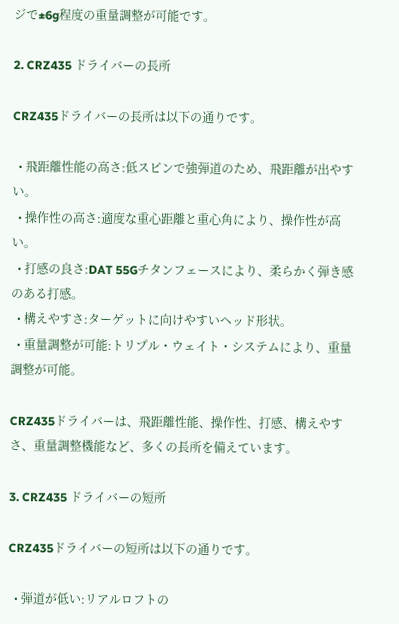ジで±6g程度の重量調整が可能です。

2. CRZ435 ドライバーの長所

CRZ435ドライバーの長所は以下の通りです。

  • 飛距離性能の高さ:低スピンで強弾道のため、飛距離が出やすい。
  • 操作性の高さ:適度な重心距離と重心角により、操作性が高い。
  • 打感の良さ:DAT 55Gチタンフェースにより、柔らかく弾き感のある打感。
  • 構えやすさ:ターゲットに向けやすいヘッド形状。
  • 重量調整が可能:トリプル・ウェイト・システムにより、重量調整が可能。

CRZ435ドライバーは、飛距離性能、操作性、打感、構えやすさ、重量調整機能など、多くの長所を備えています。

3. CRZ435 ドライバーの短所

CRZ435ドライバーの短所は以下の通りです。

  • 弾道が低い:リアルロフトの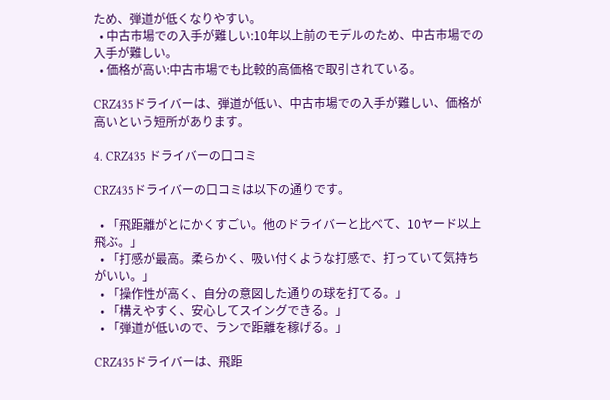ため、弾道が低くなりやすい。
  • 中古市場での入手が難しい:10年以上前のモデルのため、中古市場での入手が難しい。
  • 価格が高い:中古市場でも比較的高価格で取引されている。

CRZ435ドライバーは、弾道が低い、中古市場での入手が難しい、価格が高いという短所があります。

4. CRZ435 ドライバーの口コミ

CRZ435ドライバーの口コミは以下の通りです。

  • 「飛距離がとにかくすごい。他のドライバーと比べて、10ヤード以上飛ぶ。」
  • 「打感が最高。柔らかく、吸い付くような打感で、打っていて気持ちがいい。」
  • 「操作性が高く、自分の意図した通りの球を打てる。」
  • 「構えやすく、安心してスイングできる。」
  • 「弾道が低いので、ランで距離を稼げる。」

CRZ435ドライバーは、飛距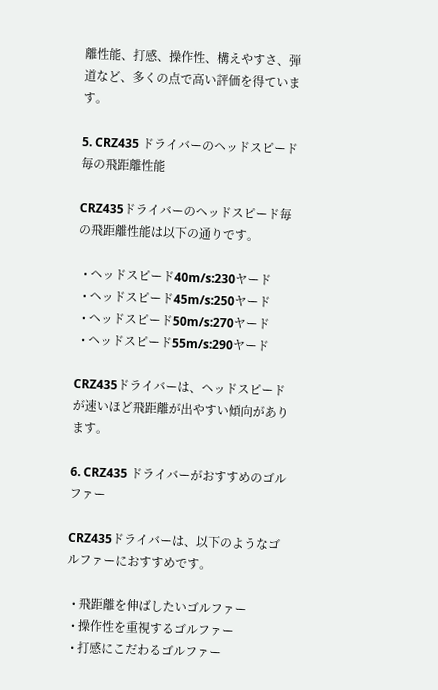離性能、打感、操作性、構えやすさ、弾道など、多くの点で高い評価を得ています。

5. CRZ435 ドライバーのヘッドスピード毎の飛距離性能

CRZ435ドライバーのヘッドスピード毎の飛距離性能は以下の通りです。

  • ヘッドスピード40m/s:230ヤード
  • ヘッドスピード45m/s:250ヤード
  • ヘッドスピード50m/s:270ヤード
  • ヘッドスピード55m/s:290ヤード

CRZ435ドライバーは、ヘッドスピードが速いほど飛距離が出やすい傾向があります。

6. CRZ435 ドライバーがおすすめのゴルファー

CRZ435ドライバーは、以下のようなゴルファーにおすすめです。

  • 飛距離を伸ばしたいゴルファー
  • 操作性を重視するゴルファー
  • 打感にこだわるゴルファー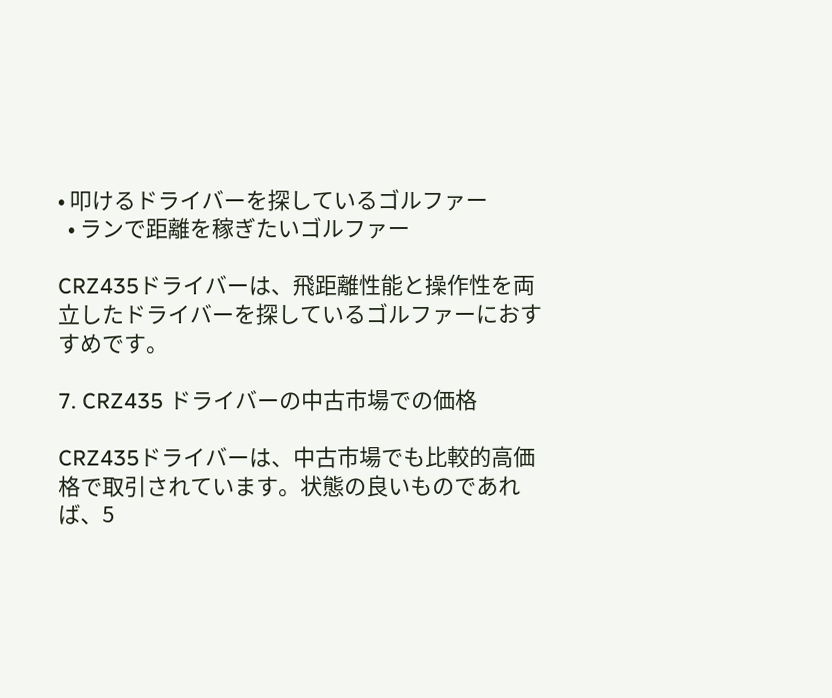• 叩けるドライバーを探しているゴルファー
  • ランで距離を稼ぎたいゴルファー

CRZ435ドライバーは、飛距離性能と操作性を両立したドライバーを探しているゴルファーにおすすめです。

7. CRZ435 ドライバーの中古市場での価格

CRZ435ドライバーは、中古市場でも比較的高価格で取引されています。状態の良いものであれば、5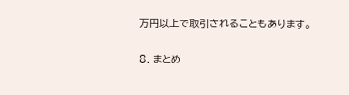万円以上で取引されることもあります。

8. まとめ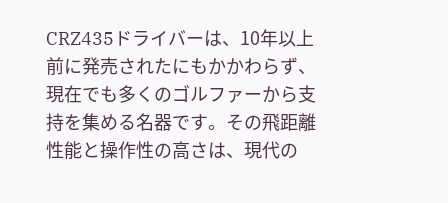CRZ435ドライバーは、10年以上前に発売されたにもかかわらず、現在でも多くのゴルファーから支持を集める名器です。その飛距離性能と操作性の高さは、現代の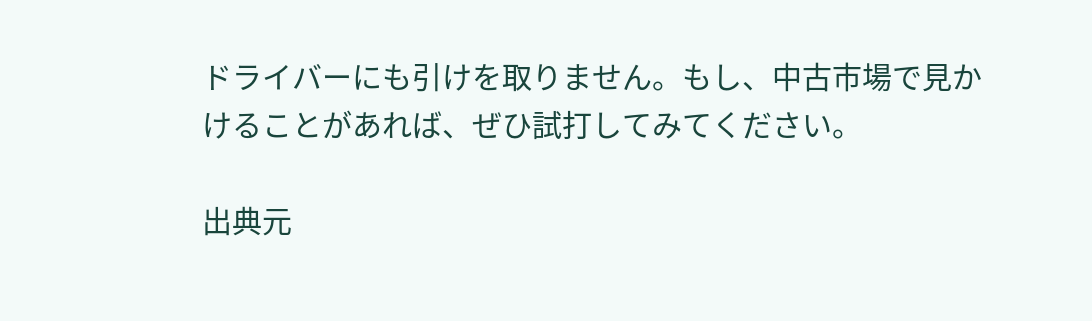ドライバーにも引けを取りません。もし、中古市場で見かけることがあれば、ぜひ試打してみてください。

出典元